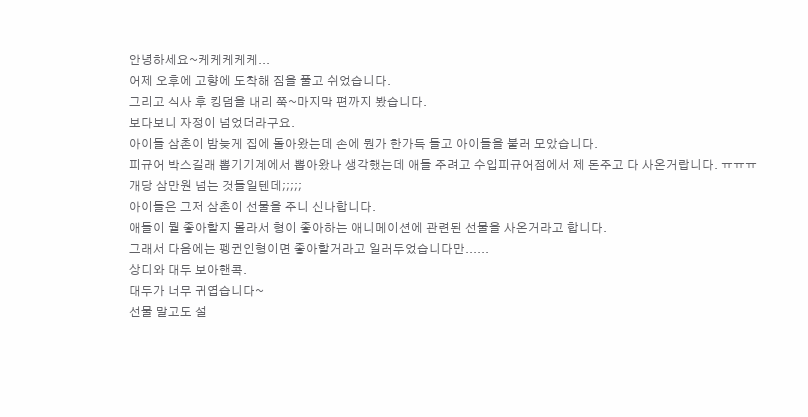안녕하세요~케케케케케...
어제 오후에 고향에 도착해 짐을 풀고 쉬었습니다.
그리고 식사 후 킹덤을 내리 쭉~마지막 편까지 봤습니다.
보다보니 자정이 넘었더라구요.
아이들 삼촌이 밤늦게 집에 돌아왔는데 손에 뭔가 한가득 들고 아이들을 불러 모았습니다.
피규어 박스길래 뽑기기계에서 뽑아왔나 생각했는데 애들 주려고 수입피규어점에서 제 돈주고 다 사온거랍니다. ㅠㅠㅠ
개당 삼만원 넘는 것들일텐데;;;;;
아이들은 그저 삼촌이 선물을 주니 신나합니다.
애들이 뭘 좋아할지 몰라서 형이 좋아하는 애니메이션에 관련된 선물을 사온거라고 합니다.
그래서 다음에는 펭귄인형이면 좋아할거라고 일러두었습니다만......
상디와 대두 보아핸콕.
대두가 너무 귀엽습니다~
선물 말고도 설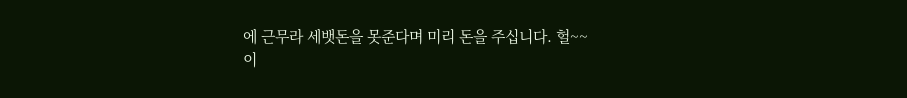에 근무라 세뱃돈을 못준다며 미리 돈을 주십니다. 헐~~
이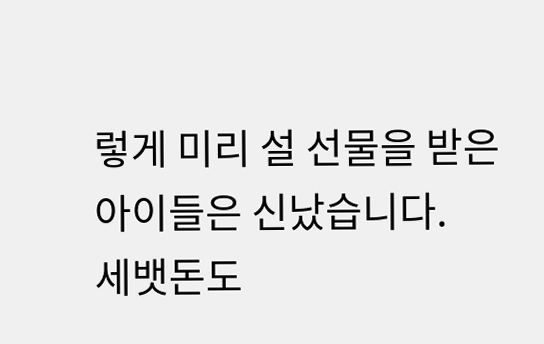렇게 미리 설 선물을 받은 아이들은 신났습니다.
세뱃돈도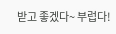받고 좋겠다~ 부럽다!